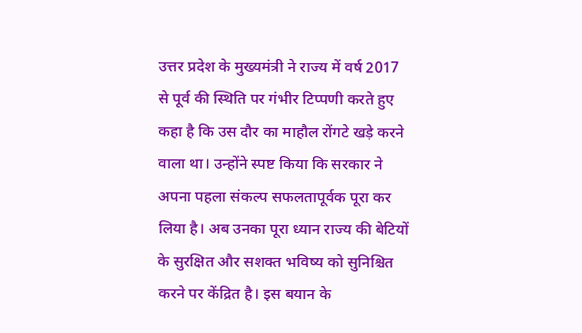उत्तर प्रदेश के मुख्यमंत्री ने राज्य में वर्ष 2017 से पूर्व की स्थिति पर गंभीर टिप्पणी करते हुए कहा है कि उस दौर का माहौल रोंगटे खड़े करने वाला था। उन्होंने स्पष्ट किया कि सरकार ने अपना पहला संकल्प सफलतापूर्वक पूरा कर लिया है। अब उनका पूरा ध्यान राज्य की बेटियों के सुरक्षित और सशक्त भविष्य को सुनिश्चित करने पर केंद्रित है। इस बयान के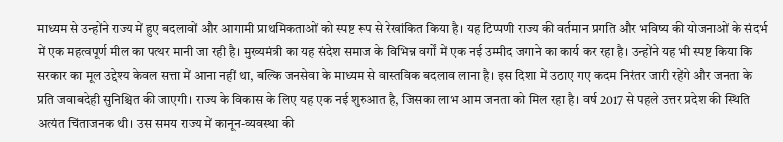माध्यम से उन्होंने राज्य में हुए बदलावों और आगामी प्राथमिकताओं को स्पष्ट रूप से रेखांकित किया है। यह टिप्पणी राज्य की वर्तमान प्रगति और भविष्य की योजनाओं के संदर्भ में एक महत्वपूर्ण मील का पत्थर मानी जा रही है। मुख्यमंत्री का यह संदेश समाज के विभिन्न वर्गों में एक नई उम्मीद जगाने का कार्य कर रहा है। उन्होंने यह भी स्पष्ट किया कि सरकार का मूल उद्देश्य केवल सत्ता में आना नहीं था, बल्कि जनसेवा के माध्यम से वास्तविक बदलाव लाना है। इस दिशा में उठाए गए कदम निरंतर जारी रहेंगे और जनता के प्रति जवाबदेही सुनिश्चित की जाएगी। राज्य के विकास के लिए यह एक नई शुरुआत है, जिसका लाभ आम जनता को मिल रहा है। वर्ष 2017 से पहले उत्तर प्रदेश की स्थिति अत्यंत चिंताजनक थी। उस समय राज्य में कानून-व्यवस्था की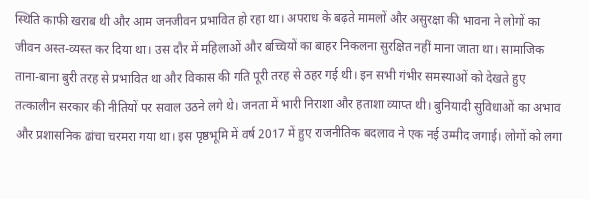स्थिति काफी खराब थी और आम जनजीवन प्रभावित हो रहा था। अपराध के बढ़ते मामलों और असुरक्षा की भावना ने लोगों का जीवन अस्त-व्यस्त कर दिया था। उस दौर में महिलाओं और बच्चियों का बाहर निकलना सुरक्षित नहीं माना जाता था। सामाजिक ताना-बाना बुरी तरह से प्रभावित था और विकास की गति पूरी तरह से ठहर गई थी। इन सभी गंभीर समस्याओं को देखते हुए तत्कालीन सरकार की नीतियों पर सवाल उठने लगे थे। जनता में भारी निराशा और हताशा व्याप्त थी। बुनियादी सुविधाओं का अभाव और प्रशासनिक ढांचा चरमरा गया था। इस पृष्ठभूमि में वर्ष 2017 में हुए राजनीतिक बदलाव ने एक नई उम्मीद जगाई। लोगों को लगा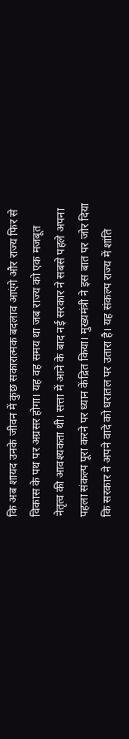कि अब शायद उनके जीवन में कुछ सकारात्मक बदलाव आएंगे और राज्य फिर से विकास के पथ पर अग्रसर होगा। यह वह समय था जब राज्य को एक मजबूत नेतृत्व की आवश्यकता थी। सत्ता में आने के बाद नई सरकार ने सबसे पहले अपना पहला संकल्प पूरा करने पर ध्यान केंद्रित किया। मुख्यमंत्री ने इस बात पर जोर दिया कि सरकार ने अपने वादे को धरातल पर उतारा है। यह संकल्प राज्य में शांति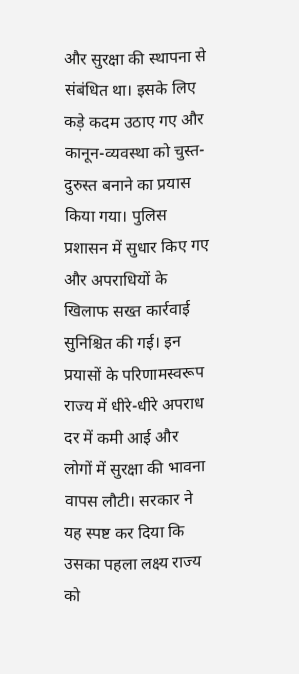और सुरक्षा की स्थापना से संबंधित था। इसके लिए कड़े कदम उठाए गए और कानून-व्यवस्था को चुस्त-दुरुस्त बनाने का प्रयास किया गया। पुलिस प्रशासन में सुधार किए गए और अपराधियों के खिलाफ सख्त कार्रवाई सुनिश्चित की गई। इन प्रयासों के परिणामस्वरूप राज्य में धीरे-धीरे अपराध दर में कमी आई और लोगों में सुरक्षा की भावना वापस लौटी। सरकार ने यह स्पष्ट कर दिया कि उसका पहला लक्ष्य राज्य को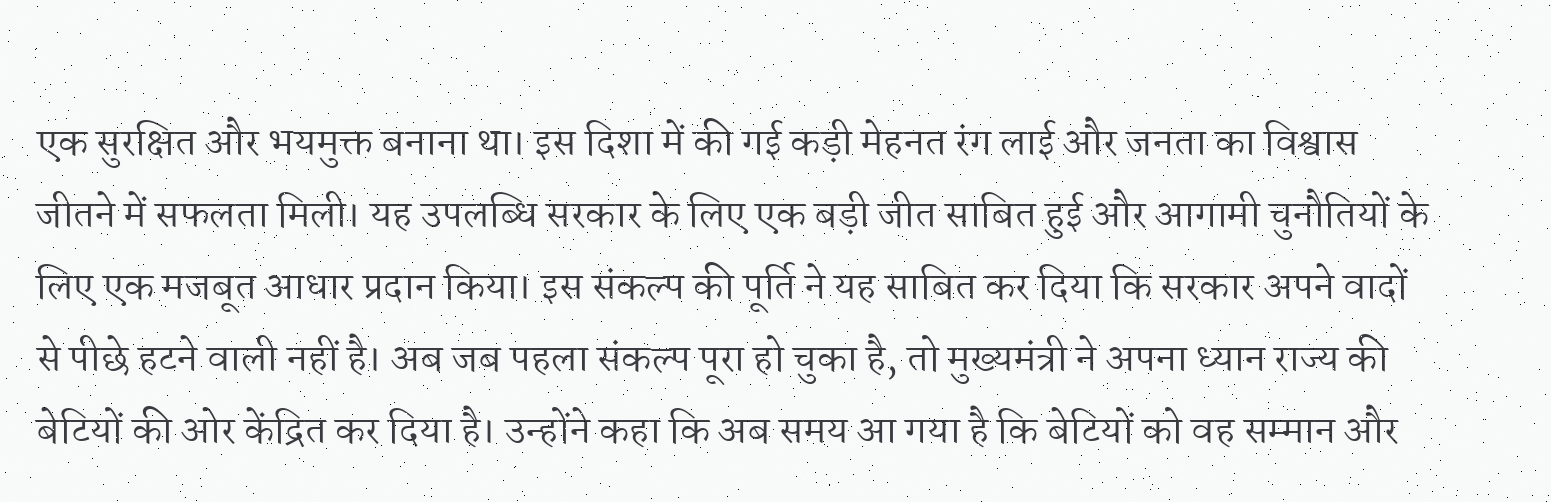एक सुरक्षित और भयमुक्त बनाना था। इस दिशा में की गई कड़ी मेहनत रंग लाई और जनता का विश्वास जीतने में सफलता मिली। यह उपलब्धि सरकार के लिए एक बड़ी जीत साबित हुई और आगामी चुनौतियों के लिए एक मजबूत आधार प्रदान किया। इस संकल्प की पूर्ति ने यह साबित कर दिया कि सरकार अपने वादों से पीछे हटने वाली नहीं है। अब जब पहला संकल्प पूरा हो चुका है, तो मुख्यमंत्री ने अपना ध्यान राज्य की बेटियों की ओर केंद्रित कर दिया है। उन्होंने कहा कि अब समय आ गया है कि बेटियों को वह सम्मान और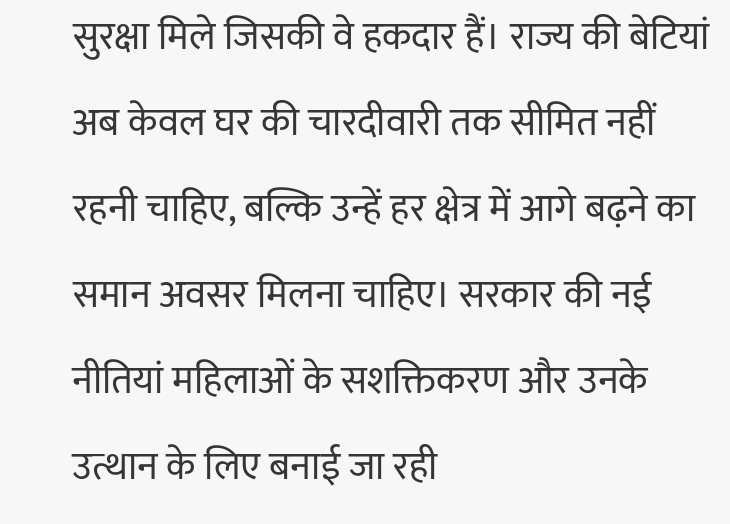सुरक्षा मिले जिसकी वे हकदार हैं। राज्य की बेटियां अब केवल घर की चारदीवारी तक सीमित नहीं रहनी चाहिए, बल्कि उन्हें हर क्षेत्र में आगे बढ़ने का समान अवसर मिलना चाहिए। सरकार की नई नीतियां महिलाओं के सशक्तिकरण और उनके उत्थान के लिए बनाई जा रही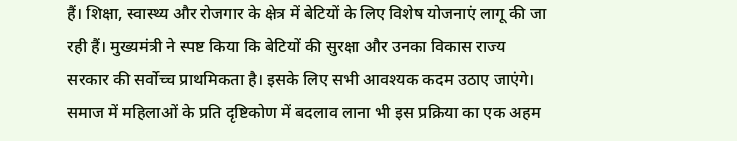हैं। शिक्षा, स्वास्थ्य और रोजगार के क्षेत्र में बेटियों के लिए विशेष योजनाएं लागू की जा रही हैं। मुख्यमंत्री ने स्पष्ट किया कि बेटियों की सुरक्षा और उनका विकास राज्य सरकार की सर्वोच्च प्राथमिकता है। इसके लिए सभी आवश्यक कदम उठाए जाएंगे। समाज में महिलाओं के प्रति दृष्टिकोण में बदलाव लाना भी इस प्रक्रिया का एक अहम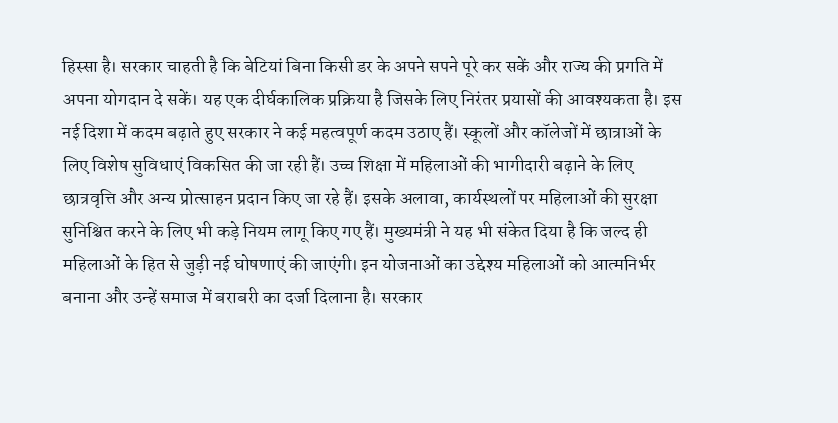हिस्सा है। सरकार चाहती है कि बेटियां बिना किसी डर के अपने सपने पूरे कर सकें और राज्य की प्रगति में अपना योगदान दे सकें। यह एक दीर्घकालिक प्रक्रिया है जिसके लिए निरंतर प्रयासों की आवश्यकता है। इस नई दिशा में कदम बढ़ाते हुए सरकार ने कई महत्वपूर्ण कदम उठाए हैं। स्कूलों और कॉलेजों में छात्राओं के लिए विशेष सुविधाएं विकसित की जा रही हैं। उच्च शिक्षा में महिलाओं की भागीदारी बढ़ाने के लिए छात्रवृत्ति और अन्य प्रोत्साहन प्रदान किए जा रहे हैं। इसके अलावा, कार्यस्थलों पर महिलाओं की सुरक्षा सुनिश्चित करने के लिए भी कड़े नियम लागू किए गए हैं। मुख्यमंत्री ने यह भी संकेत दिया है कि जल्द ही महिलाओं के हित से जुड़ी नई घोषणाएं की जाएंगी। इन योजनाओं का उद्देश्य महिलाओं को आत्मनिर्भर बनाना और उन्हें समाज में बराबरी का दर्जा दिलाना है। सरकार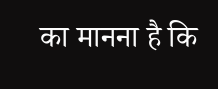का मानना है कि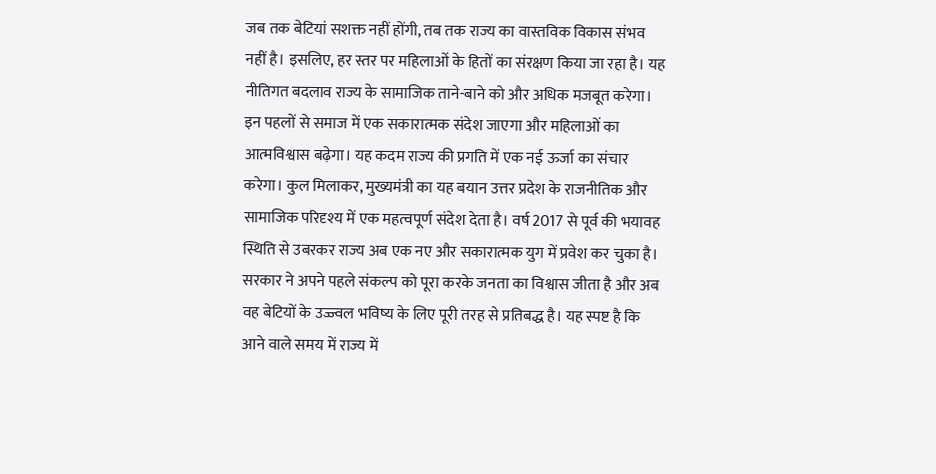जब तक बेटियां सशक्त नहीं होंगी, तब तक राज्य का वास्तविक विकास संभव नहीं है। इसलिए, हर स्तर पर महिलाओं के हितों का संरक्षण किया जा रहा है। यह नीतिगत बदलाव राज्य के सामाजिक ताने-बाने को और अधिक मजबूत करेगा। इन पहलों से समाज में एक सकारात्मक संदेश जाएगा और महिलाओं का आत्मविश्वास बढ़ेगा। यह कदम राज्य की प्रगति में एक नई ऊर्जा का संचार करेगा। कुल मिलाकर, मुख्यमंत्री का यह बयान उत्तर प्रदेश के राजनीतिक और सामाजिक परिदृश्य में एक महत्वपूर्ण संदेश देता है। वर्ष 2017 से पूर्व की भयावह स्थिति से उबरकर राज्य अब एक नए और सकारात्मक युग में प्रवेश कर चुका है। सरकार ने अपने पहले संकल्प को पूरा करके जनता का विश्वास जीता है और अब वह बेटियों के उज्ज्वल भविष्य के लिए पूरी तरह से प्रतिबद्ध है। यह स्पष्ट है कि आने वाले समय में राज्य में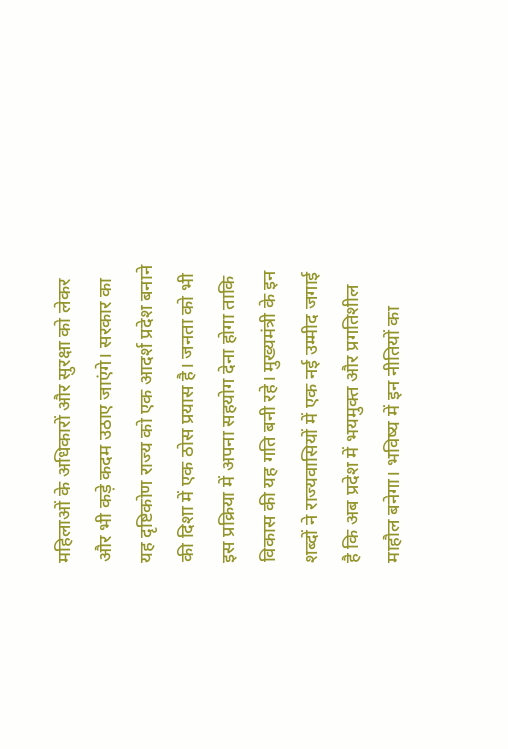महिलाओं के अधिकारों और सुरक्षा को लेकर और भी कड़े कदम उठाए जाएंगे। सरकार का यह दृष्टिकोण राज्य को एक आदर्श प्रदेश बनाने की दिशा में एक ठोस प्रयास है। जनता को भी इस प्रक्रिया में अपना सहयोग देना होगा ताकि विकास की यह गति बनी रहे। मुख्यमंत्री के इन शब्दों ने राज्यवासियों में एक नई उम्मीद जगाई है कि अब प्रदेश में भयमुक्त और प्रगतिशील माहौल बनेगा। भविष्य में इन नीतियों का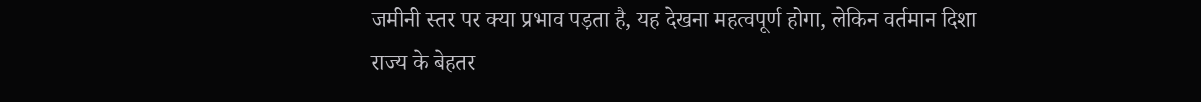जमीनी स्तर पर क्या प्रभाव पड़ता है, यह देखना महत्वपूर्ण होगा, लेकिन वर्तमान दिशा राज्य के बेहतर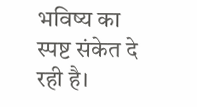भविष्य का स्पष्ट संकेत दे रही है।